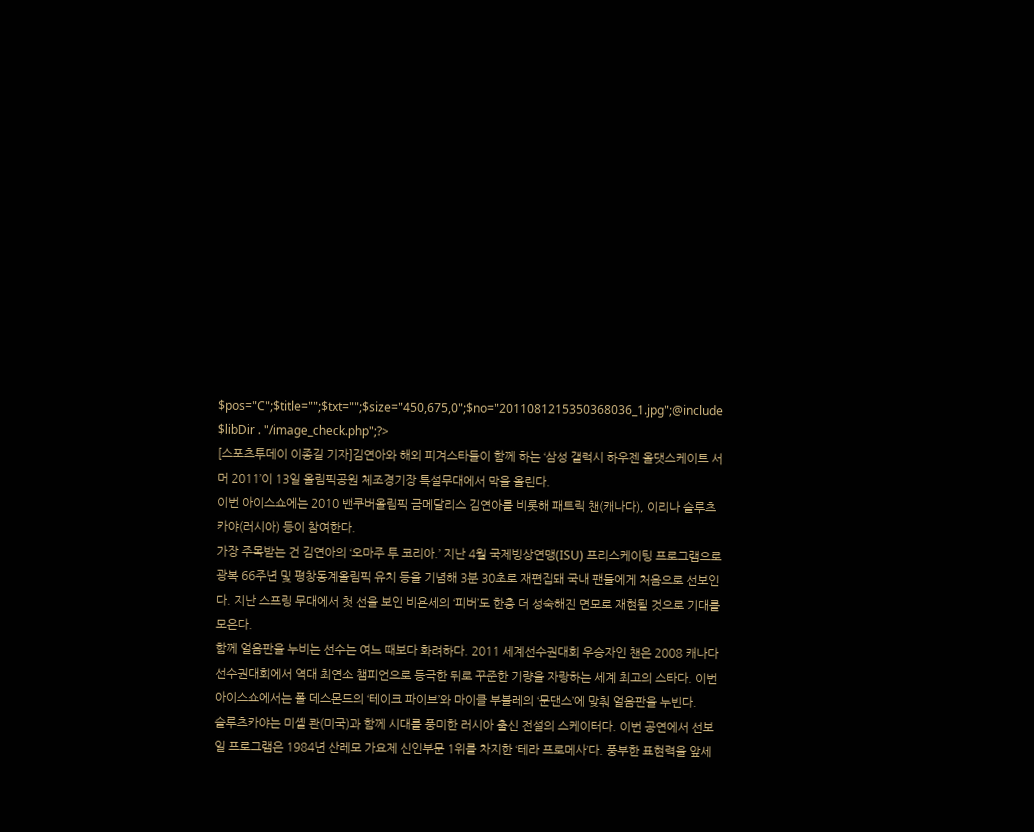$pos="C";$title="";$txt="";$size="450,675,0";$no="2011081215350368036_1.jpg";@include $libDir . "/image_check.php";?>
[스포츠투데이 이종길 기자]김연아와 해외 피겨스타들이 함께 하는 ‘삼성 갤럭시 하우젠 올댓스케이트 서머 2011’이 13일 올림픽공원 체조경기장 특설무대에서 막을 올린다.
이번 아이스쇼에는 2010 밴쿠버올림픽 금메달리스 김연아를 비롯해 패트릭 챈(캐나다), 이리나 슬루츠카야(러시아) 등이 참여한다.
가장 주목받는 건 김연아의 ‘오마주 투 코리아.’ 지난 4월 국제빙상연맹(ISU) 프리스케이팅 프로그램으로 광복 66주년 및 평창동계올림픽 유치 등을 기념해 3분 30초로 재편집돼 국내 팬들에게 처음으로 선보인다. 지난 스프링 무대에서 첫 선을 보인 비욘세의 ‘피버’도 한층 더 성숙해진 면모로 재현될 것으로 기대를 모은다.
함께 얼음판을 누비는 선수는 여느 때보다 화려하다. 2011 세계선수권대회 우승자인 챈은 2008 캐나다선수권대회에서 역대 최연소 챔피언으로 등극한 뒤로 꾸준한 기량을 자랑하는 세계 최고의 스타다. 이번 아이스쇼에서는 폴 데스몬드의 ‘테이크 파이브’와 마이클 부블레의 ‘문댄스’에 맞춰 얼음판을 누빈다.
슬루츠카야는 미셸 콴(미국)과 함께 시대를 풍미한 러시아 출신 전설의 스케이터다. 이번 공연에서 선보일 프로그램은 1984년 산레모 가요제 신인부문 1위를 차지한 ‘테라 프로메사’다. 풍부한 표현력을 앞세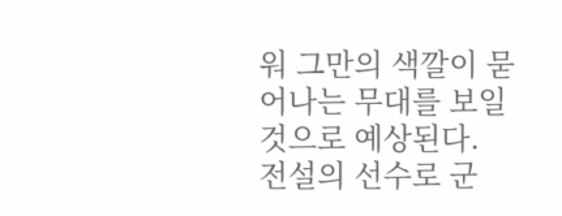워 그만의 색깔이 묻어나는 무대를 보일 것으로 예상된다.
전설의 선수로 군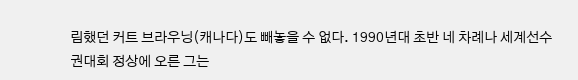림했던 커트 브라우닝(캐나다)도 빼놓을 수 없다. 1990년대 초반 네 차례나 세계선수권대회 정상에 오른 그는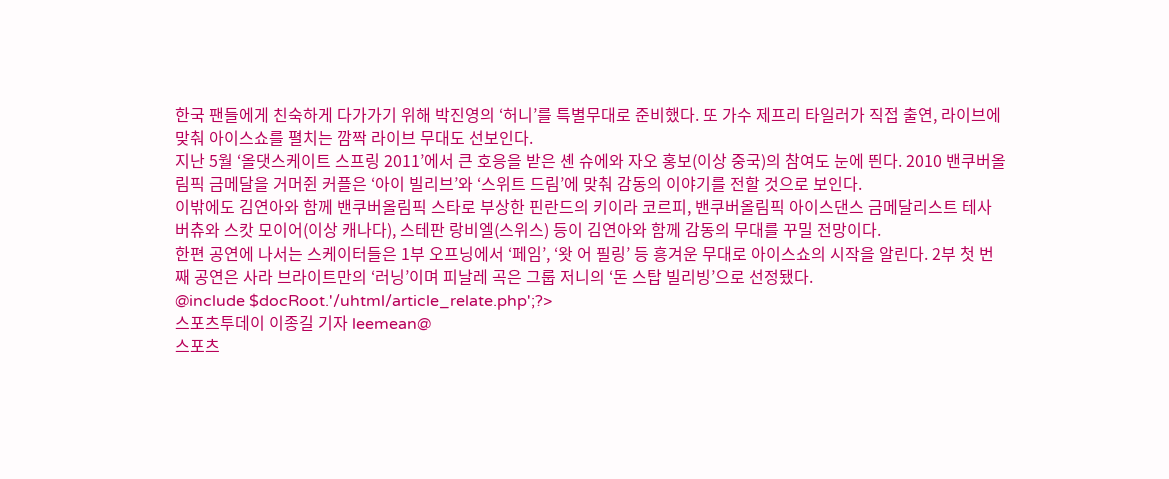한국 팬들에게 친숙하게 다가가기 위해 박진영의 ‘허니’를 특별무대로 준비했다. 또 가수 제프리 타일러가 직접 출연, 라이브에 맞춰 아이스쇼를 펼치는 깜짝 라이브 무대도 선보인다.
지난 5월 ‘올댓스케이트 스프링 2011’에서 큰 호응을 받은 셴 슈에와 자오 홍보(이상 중국)의 참여도 눈에 띈다. 2010 밴쿠버올림픽 금메달을 거머쥔 커플은 ‘아이 빌리브’와 ‘스위트 드림’에 맞춰 감동의 이야기를 전할 것으로 보인다.
이밖에도 김연아와 함께 밴쿠버올림픽 스타로 부상한 핀란드의 키이라 코르피, 밴쿠버올림픽 아이스댄스 금메달리스트 테사버츄와 스캇 모이어(이상 캐나다), 스테판 랑비엘(스위스) 등이 김연아와 함께 감동의 무대를 꾸밀 전망이다.
한편 공연에 나서는 스케이터들은 1부 오프닝에서 ‘페임’, ‘왓 어 필링’ 등 흥겨운 무대로 아이스쇼의 시작을 알린다. 2부 첫 번째 공연은 사라 브라이트만의 ‘러닝’이며 피날레 곡은 그룹 저니의 ‘돈 스탑 빌리빙’으로 선정됐다.
@include $docRoot.'/uhtml/article_relate.php';?>
스포츠투데이 이종길 기자 leemean@
스포츠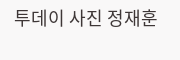투데이 사진 정재훈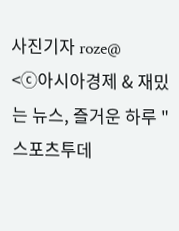사진기자 roze@
<ⓒ아시아경제 & 재밌는 뉴스, 즐거운 하루 "스포츠투데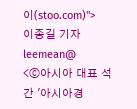이(stoo.com)">
이종길 기자 leemean@
<ⓒ아시아 대표 석간 '아시아경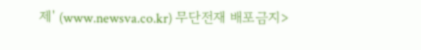제' (www.newsva.co.kr) 무단전재 배포금지>